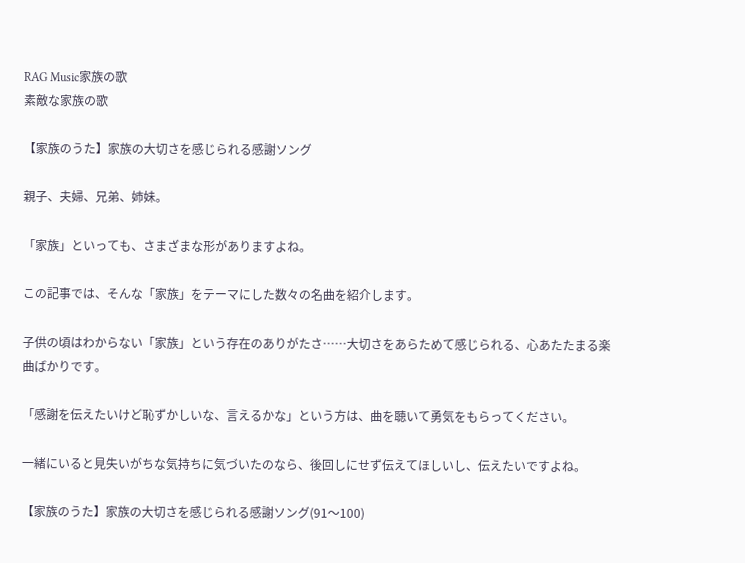RAG Music家族の歌
素敵な家族の歌

【家族のうた】家族の大切さを感じられる感謝ソング

親子、夫婦、兄弟、姉妹。

「家族」といっても、さまざまな形がありますよね。

この記事では、そんな「家族」をテーマにした数々の名曲を紹介します。

子供の頃はわからない「家族」という存在のありがたさ……大切さをあらためて感じられる、心あたたまる楽曲ばかりです。

「感謝を伝えたいけど恥ずかしいな、言えるかな」という方は、曲を聴いて勇気をもらってください。

一緒にいると見失いがちな気持ちに気づいたのなら、後回しにせず伝えてほしいし、伝えたいですよね。

【家族のうた】家族の大切さを感じられる感謝ソング(91〜100)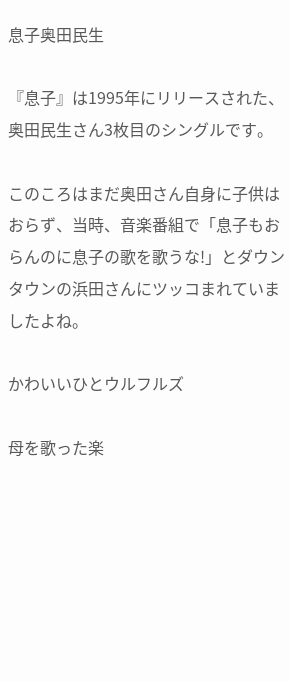息子奥田民生

『息子』は1995年にリリースされた、奥田民生さん3枚目のシングルです。

このころはまだ奥田さん自身に子供はおらず、当時、音楽番組で「息子もおらんのに息子の歌を歌うな!」とダウンタウンの浜田さんにツッコまれていましたよね。

かわいいひとウルフルズ

母を歌った楽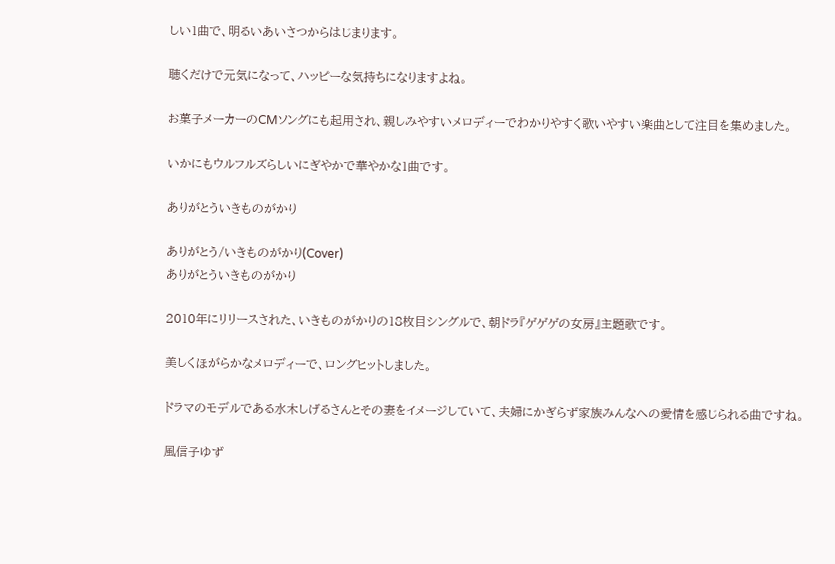しい1曲で、明るいあいさつからはじまります。

聴くだけで元気になって、ハッピーな気持ちになりますよね。

お菓子メーカーのCMソングにも起用され、親しみやすいメロディーでわかりやすく歌いやすい楽曲として注目を集めました。

いかにもウルフルズらしいにぎやかで華やかな1曲です。

ありがとういきものがかり

ありがとう/いきものがかり(Cover)
ありがとういきものがかり

2010年にリリースされた、いきものがかりの18枚目シングルで、朝ドラ『ゲゲゲの女房』主題歌です。

美しくほがらかなメロディーで、ロングヒットしました。

ドラマのモデルである水木しげるさんとその妻をイメージしていて、夫婦にかぎらず家族みんなへの愛情を感じられる曲ですね。

風信子ゆず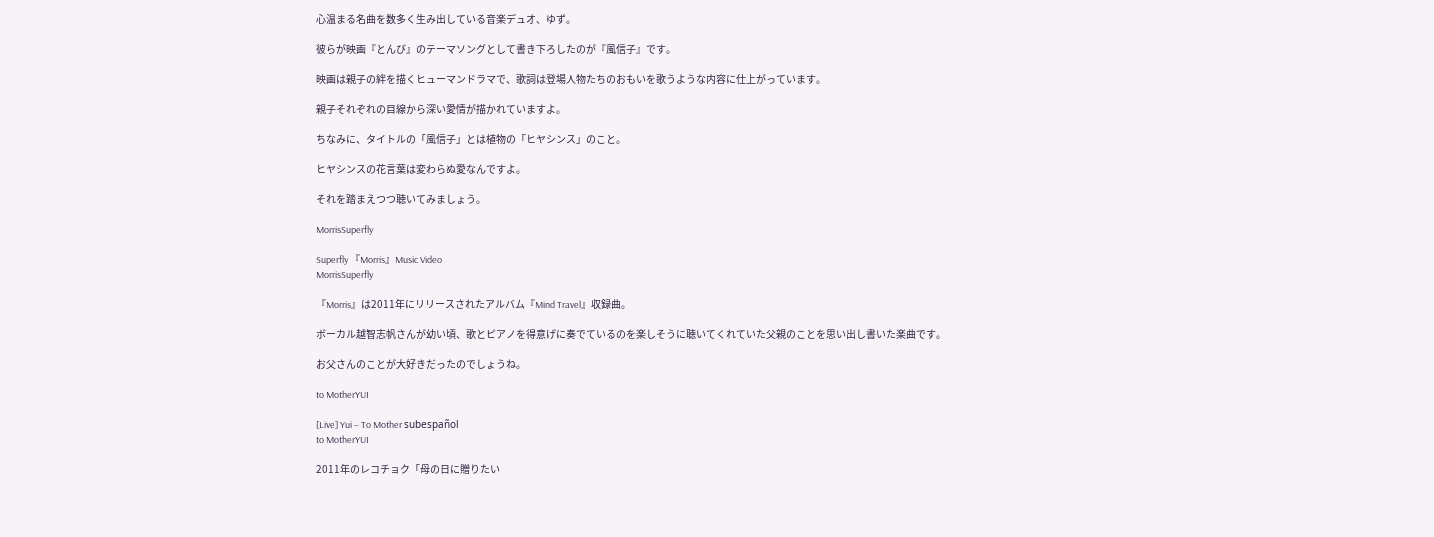心温まる名曲を数多く生み出している音楽デュオ、ゆず。

彼らが映画『とんび』のテーマソングとして書き下ろしたのが『風信子』です。

映画は親子の絆を描くヒューマンドラマで、歌詞は登場人物たちのおもいを歌うような内容に仕上がっています。

親子それぞれの目線から深い愛情が描かれていますよ。

ちなみに、タイトルの「風信子」とは植物の「ヒヤシンス」のこと。

ヒヤシンスの花言葉は変わらぬ愛なんですよ。

それを踏まえつつ聴いてみましょう。

MorrisSuperfly

Superfly 『Morris』Music Video
MorrisSuperfly

『Morris』は2011年にリリースされたアルバム『Mind Travel』収録曲。

ボーカル越智志帆さんが幼い頃、歌とピアノを得意げに奏でているのを楽しそうに聴いてくれていた父親のことを思い出し書いた楽曲です。

お父さんのことが大好きだったのでしょうね。

to MotherYUI

[Live] Yui – To Mother subespañol
to MotherYUI

2011年のレコチョク「母の日に贈りたい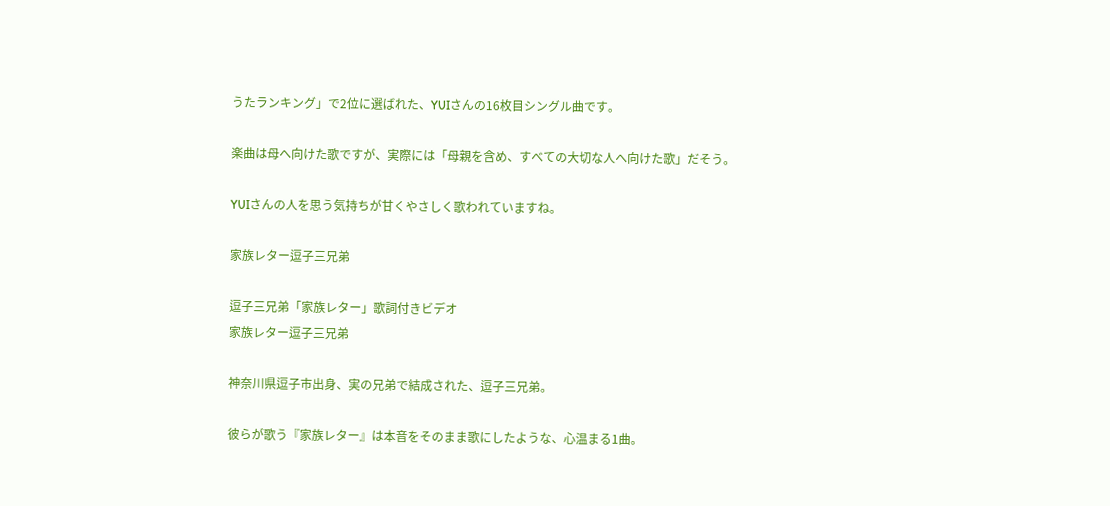うたランキング」で2位に選ばれた、YUIさんの16枚目シングル曲です。

楽曲は母へ向けた歌ですが、実際には「母親を含め、すべての大切な人へ向けた歌」だそう。

YUIさんの人を思う気持ちが甘くやさしく歌われていますね。

家族レター逗子三兄弟

逗子三兄弟「家族レター」歌詞付きビデオ
家族レター逗子三兄弟

神奈川県逗子市出身、実の兄弟で結成された、逗子三兄弟。

彼らが歌う『家族レター』は本音をそのまま歌にしたような、心温まる1曲。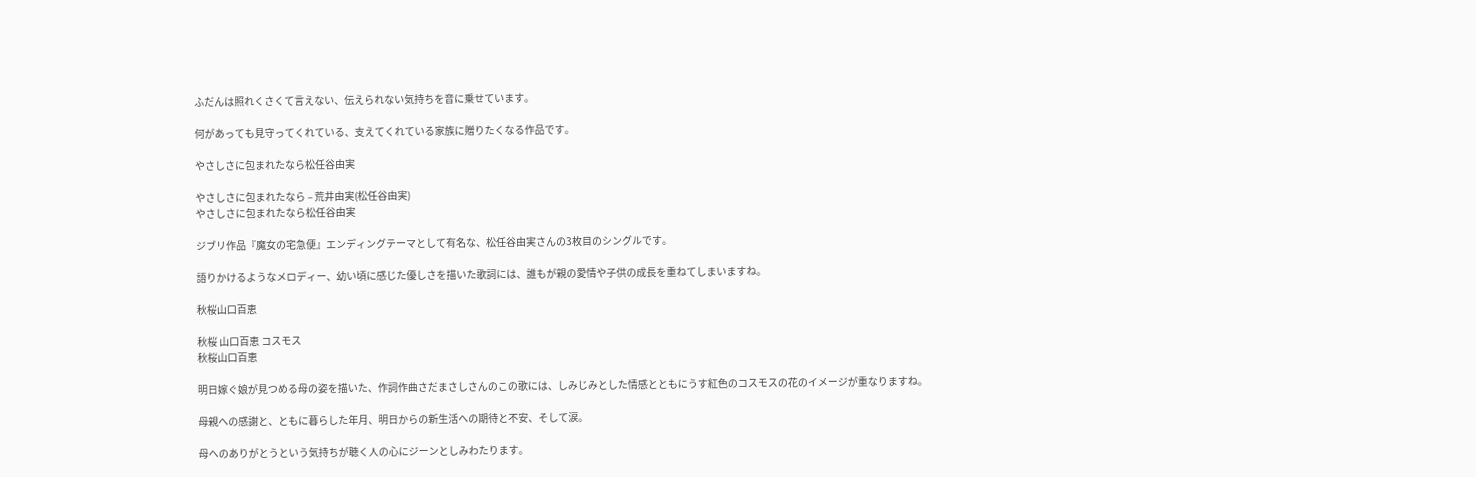ふだんは照れくさくて言えない、伝えられない気持ちを音に乗せています。

何があっても見守ってくれている、支えてくれている家族に贈りたくなる作品です。

やさしさに包まれたなら松任谷由実

やさしさに包まれたなら – 荒井由実(松任谷由実)
やさしさに包まれたなら松任谷由実

ジブリ作品『魔女の宅急便』エンディングテーマとして有名な、松任谷由実さんの3枚目のシングルです。

語りかけるようなメロディー、幼い頃に感じた優しさを描いた歌詞には、誰もが親の愛情や子供の成長を重ねてしまいますね。

秋桜山口百恵

秋桜 山口百恵 コスモス
秋桜山口百恵

明日嫁ぐ娘が見つめる母の姿を描いた、作詞作曲さだまさしさんのこの歌には、しみじみとした情感とともにうす紅色のコスモスの花のイメージが重なりますね。

母親への感謝と、ともに暮らした年月、明日からの新生活への期待と不安、そして涙。

母へのありがとうという気持ちが聴く人の心にジーンとしみわたります。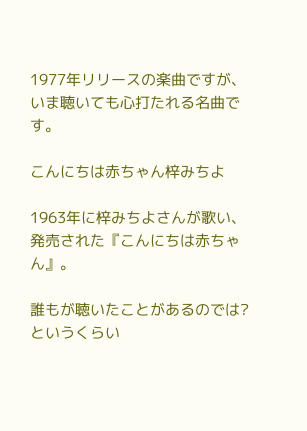1977年リリースの楽曲ですが、いま聴いても心打たれる名曲です。

こんにちは赤ちゃん梓みちよ

1963年に梓みちよさんが歌い、発売された『こんにちは赤ちゃん』。

誰もが聴いたことがあるのでは?というくらい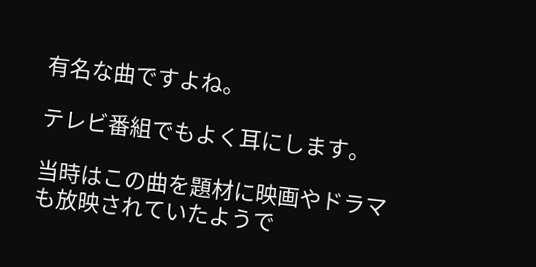有名な曲ですよね。

テレビ番組でもよく耳にします。

当時はこの曲を題材に映画やドラマも放映されていたようで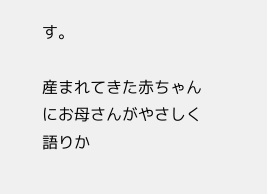す。

産まれてきた赤ちゃんにお母さんがやさしく語りか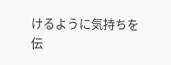けるように気持ちを伝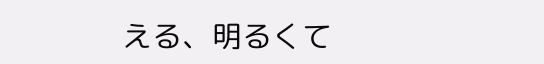える、明るくて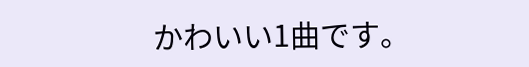かわいい1曲です。